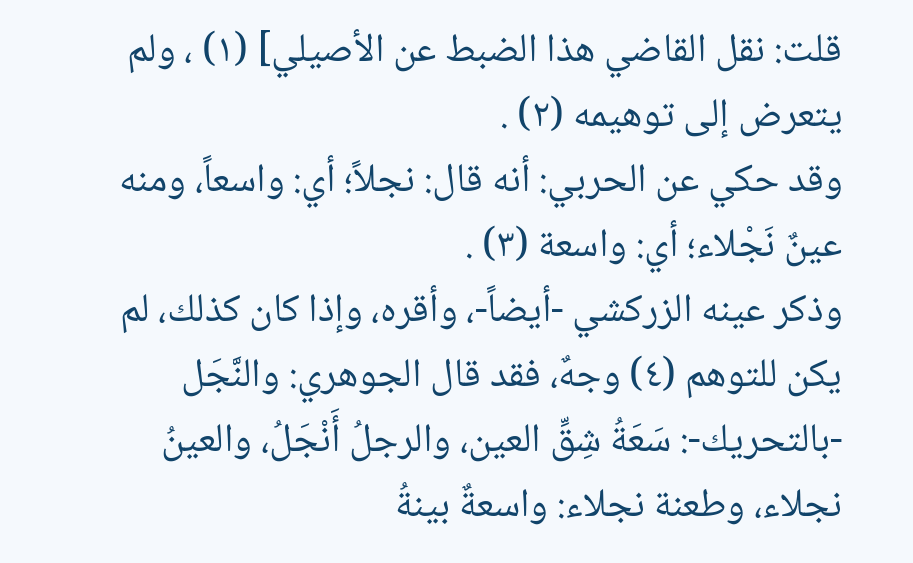قلت: نقل القاضي هذا الضبط عن الأصيلي] (١) ، ولم يتعرض إلى توهيمه (٢) .
وقد حكي عن الحربي: أنه قال: نجلاً؛ أي: واسعاً، ومنه عينٌ نَجْلاء؛ أي: واسعة (٣) .
وذكر عينه الزركشي -أيضاً-، وأقره، وإذا كان كذلك، لم يكن للتوهم (٤) وجهٌ، فقد قال الجوهري: والنَّجَل -بالتحريك-: سَعَةُ شِقِّ العين، والرجلُ أَنْجَلُ، والعينُ نجلاء، وطعنة نجلاء: واسعةٌ بينةُ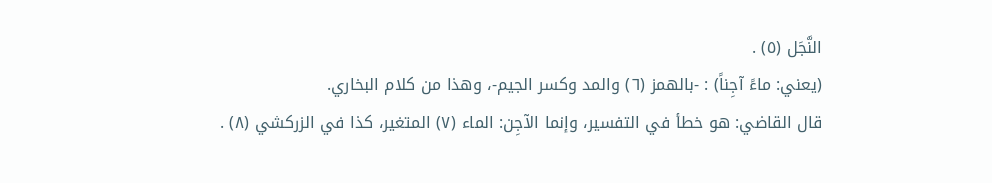النَّجَل (٥) .
(يعني: ماءً آجِناً) : -بالهمز (٦) والمد وكسر الجيم-، وهذا من كلام البخاري.
قال القاضي: هو خطأ في التفسير، وإنما الآجِن: الماء (٧) المتغير، كذا في الزركشي (٨) .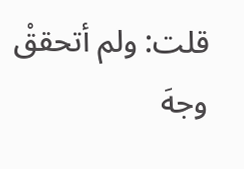قلت: ولم أتحققْ وجهَ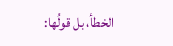الخطأ، بل قولُها: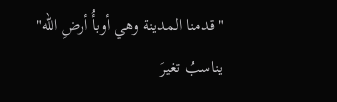"قدمنا المدينة وهي أوبأُ أرضِ الله" يناسبُ تغيرَ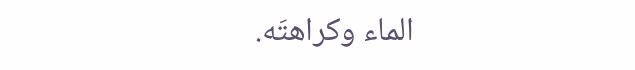الماء وكراهتَه.